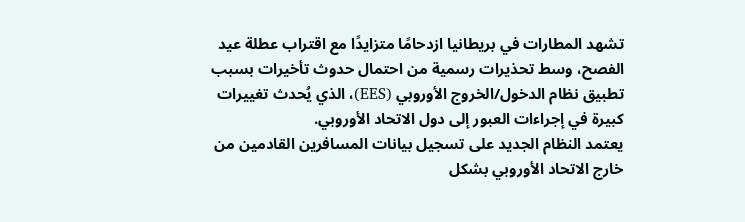تشهد المطارات في بريطانيا ازدحامًا متزايدًا مع اقتراب عطلة عيد الفصح، وسط تحذيرات رسمية من احتمال حدوث تأخيرات بسبب تطبيق نظام الدخول/الخروج الأوروبي (EES)، الذي يُحدث تغييرات كبيرة في إجراءات العبور إلى دول الاتحاد الأوروبي.
يعتمد النظام الجديد على تسجيل بيانات المسافرين القادمين من خارج الاتحاد الأوروبي بشكل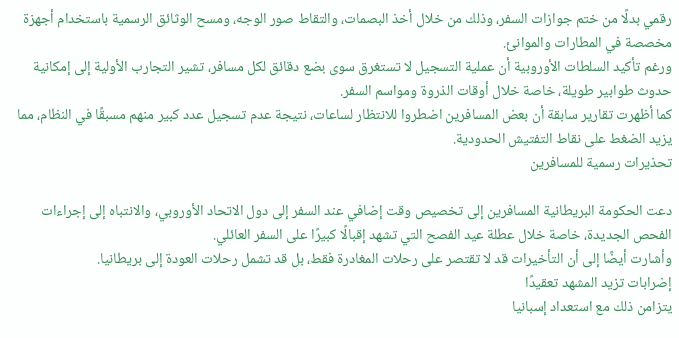رقمي بدلًا من ختم جوازات السفر، وذلك من خلال أخذ البصمات، والتقاط صور الوجه، ومسح الوثائق الرسمية باستخدام أجهزة مخصصة في المطارات والموانئ.
ورغم تأكيد السلطات الأوروبية أن عملية التسجيل لا تستغرق سوى بضع دقائق لكل مسافر، تشير التجارب الأولية إلى إمكانية حدوث طوابير طويلة، خاصة خلال أوقات الذروة ومواسم السفر.
كما أظهرت تقارير سابقة أن بعض المسافرين اضطروا للانتظار لساعات، نتيجة عدم تسجيل عدد كبير منهم مسبقًا في النظام، مما يزيد الضغط على نقاط التفتيش الحدودية.
تحذيرات رسمية للمسافرين

دعت الحكومة البريطانية المسافرين إلى تخصيص وقت إضافي عند السفر إلى دول الاتحاد الأوروبي، والانتباه إلى إجراءات الفحص الجديدة، خاصة خلال عطلة عيد الفصح التي تشهد إقبالًا كبيرًا على السفر العائلي.
وأشارت أيضًا إلى أن التأخيرات قد لا تقتصر على رحلات المغادرة فقط، بل قد تشمل رحلات العودة إلى بريطانيا.
إضرابات تزيد المشهد تعقيدًا
يتزامن ذلك مع استعداد إسبانيا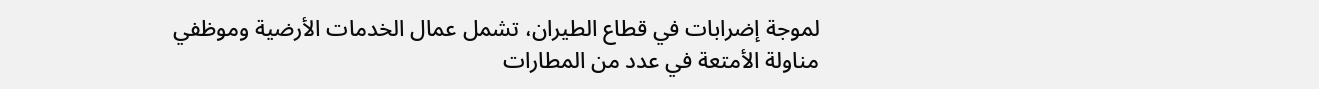لموجة إضرابات في قطاع الطيران، تشمل عمال الخدمات الأرضية وموظفي مناولة الأمتعة في عدد من المطارات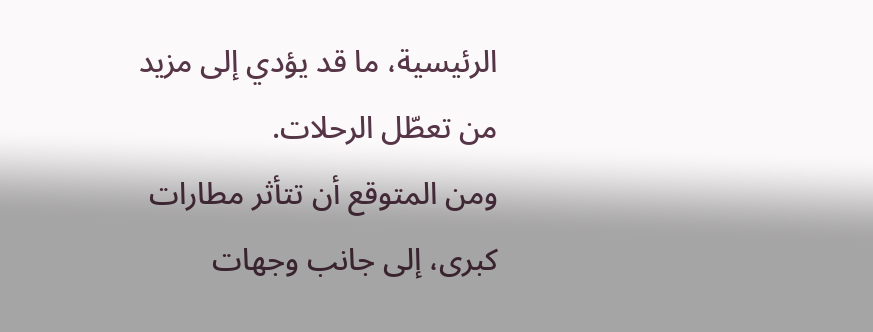الرئيسية، ما قد يؤدي إلى مزيد من تعطّل الرحلات.
ومن المتوقع أن تتأثر مطارات كبرى، إلى جانب وجهات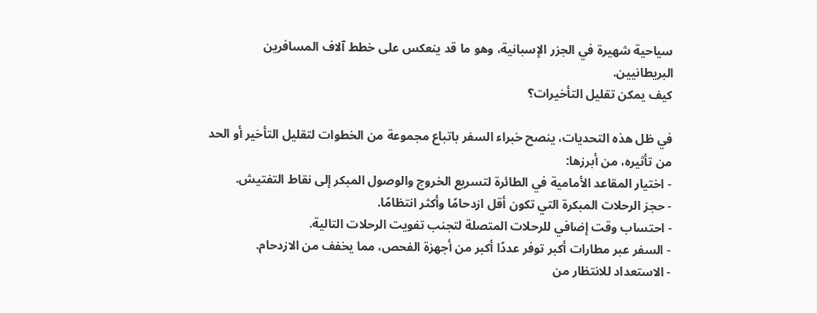سياحية شهيرة في الجزر الإسبانية، وهو ما قد ينعكس على خطط آلاف المسافرين البريطانيين.
كيف يمكن تقليل التأخيرات؟

في ظل هذه التحديات، ينصح خبراء السفر باتباع مجموعة من الخطوات لتقليل التأخير أو الحد من تأثيره، من أبرزها:
- اختيار المقاعد الأمامية في الطائرة لتسريع الخروج والوصول المبكر إلى نقاط التفتيش.
- حجز الرحلات المبكرة التي تكون أقل ازدحامًا وأكثر انتظامًا.
- احتساب وقت إضافي للرحلات المتصلة لتجنب تفويت الرحلات التالية.
- السفر عبر مطارات أكبر توفر عددًا أكبر من أجهزة الفحص، مما يخفف من الازدحام.
- الاستعداد للانتظار من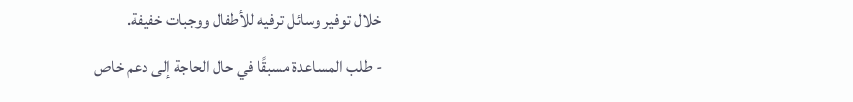خلال توفير وسائل ترفيه للأطفال ووجبات خفيفة.
- طلب المساعدة مسبقًا في حال الحاجة إلى دعم خاص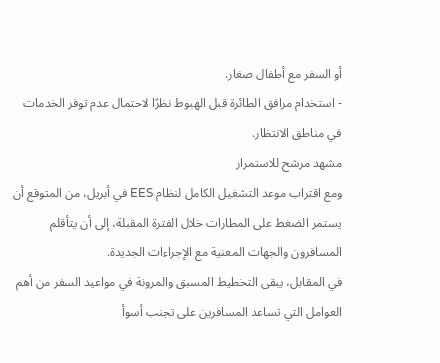أو السفر مع أطفال صغار.
- استخدام مرافق الطائرة قبل الهبوط نظرًا لاحتمال عدم توفر الخدمات في مناطق الانتظار.
مشهد مرشح للاستمرار
ومع اقتراب موعد التشغيل الكامل لنظام EES في أبريل، من المتوقع أن يستمر الضغط على المطارات خلال الفترة المقبلة، إلى أن يتأقلم المسافرون والجهات المعنية مع الإجراءات الجديدة.
في المقابل، يبقى التخطيط المسبق والمرونة في مواعيد السفر من أهم العوامل التي تساعد المسافرين على تجنب أسوأ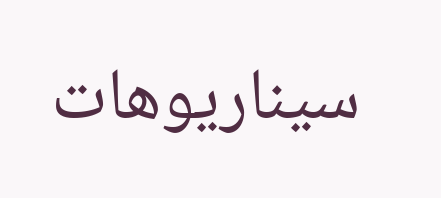سيناريوهات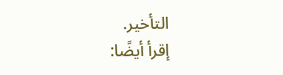التأخير.
إقرأ أيضًا: